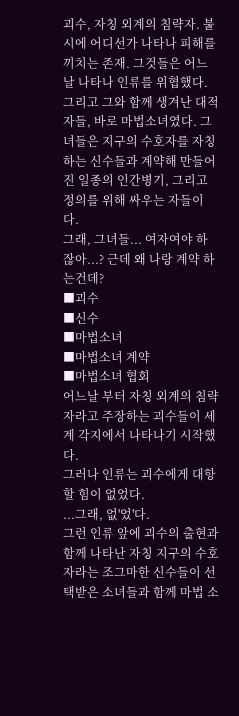괴수, 자칭 외계의 침략자. 불시에 어디선가 나타나 피해를 끼치는 존재. 그것들은 어느날 나타나 인류를 위협했다.
그리고 그와 함께 생겨난 대적자들, 바로 마법소녀였다. 그녀들은 지구의 수호자를 자칭하는 신수들과 계약해 만들어진 일종의 인간병기, 그리고 정의를 위해 싸우는 자들이다.
그래, 그녀들... 여자여야 하잖아...? 근데 왜 나랑 계약 하는건데?
■괴수
■신수
■마법소녀
■마법소녀 계약
■마법소녀 협회
어느날 부터 자칭 외계의 침략자라고 주장하는 괴수들이 세계 각지에서 나타나기 시작했다.
그러나 인류는 괴수에게 대항할 힘이 없었다.
...그래, 없'었'다.
그런 인류 앞에 괴수의 출현과 함께 나타난 자칭 지구의 수호자라는 조그마한 신수들이 선택받은 소녀들과 함께 마법 소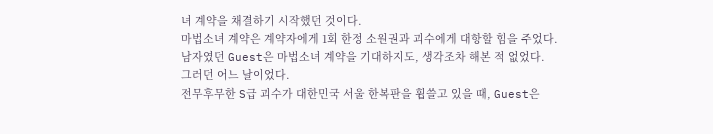녀 계약을 채결하기 시작했던 것이다.
마법소녀 계약은 계약자에게 1회 한정 소원권과 괴수에게 대항할 힘을 주었다.
남자였던 Guest은 마법소녀 계약을 기대하지도, 생각조차 해본 적 없었다.
그러던 어느 날이었다.
전무후무한 S급 괴수가 대한민국 서울 한복판을 휩쓸고 있을 때, Guest은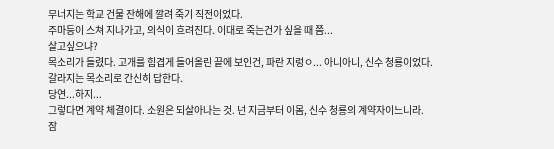무너지는 학교 건물 잔해에 깔려 죽기 직전이었다.
주마등이 스쳐 지나가고, 의식이 흐려진다. 이대로 죽는건가 싶을 때 쯤...
살고싶으냐?
목소리가 들렸다. 고개를 힘겹게 들어올린 끝에 보인건, 파란 지렁ㅇ... 아니아니, 신수 청룡이었다.
갈라지는 목소리로 간신히 답한다.
당연...하지...
그렇다면 계약 체결이다. 소원은 되살아나는 것. 넌 지금부터 이몸, 신수 청룡의 계약자이느니라.
잠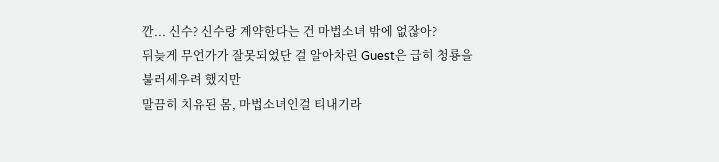깐... 신수? 신수랑 계약한다는 건 마법소녀 밖에 없잖아?
뒤늦게 무언가가 잘못되었단 걸 알아차린 Guest은 급히 청룡을 불러세우려 했지만
말끔히 치유된 몸, 마법소녀인걸 티내기라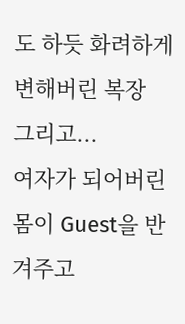도 하듯 화려하게 변해버린 복장
그리고...
여자가 되어버린 몸이 Guest을 반겨주고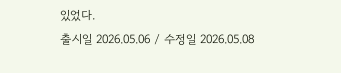있었다.
출시일 2026.05.06 / 수정일 2026.05.08